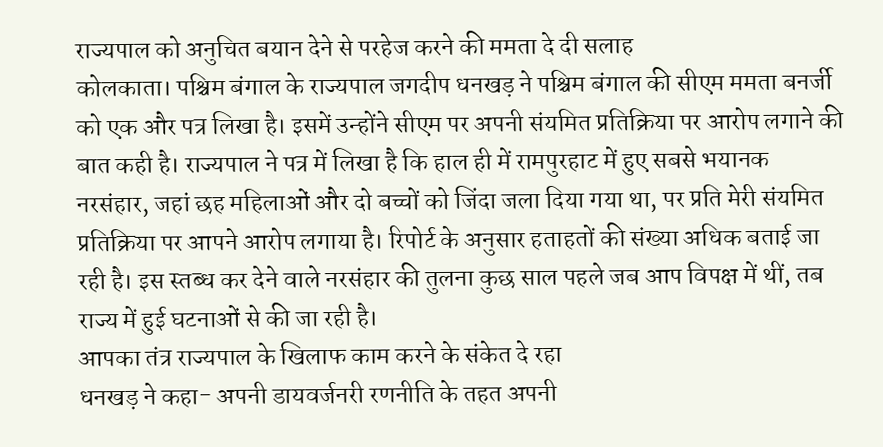राज्यपाल को अनुचित बयान देने से परहेज करने की ममता दे दी सलाह
कोलकाता। पश्चिम बंगाल के राज्यपाल जगदीप धनखड़ ने पश्चिम बंगाल की सीएम ममता बनर्जी को एक और पत्र लिखा है। इसमें उन्होंने सीएम पर अपनी संयमित प्रतिक्रिया पर आरोप लगाने की बात कही है। राज्यपाल ने पत्र में लिखा है कि हाल ही में रामपुरहाट में हुए सबसे भयानक नरसंहार, जहां छह महिलाओं और दो बच्चों को जिंदा जला दिया गया था, पर प्रति मेरी संयमित प्रतिक्रिया पर आपने आरोप लगाया है। रिपोर्ट के अनुसार हताहतों की संख्या अधिक बताई जा रही है। इस स्तब्ध कर देने वाले नरसंहार की तुलना कुछ साल पहले जब आप विपक्ष में थीं, तब राज्य में हुई घटनाओं से की जा रही है।
आपका तंत्र राज्यपाल के खिलाफ काम करने के संकेत दे रहा
धनखड़ ने कहा- अपनी डायवर्जनरी रणनीति के तहत अपनी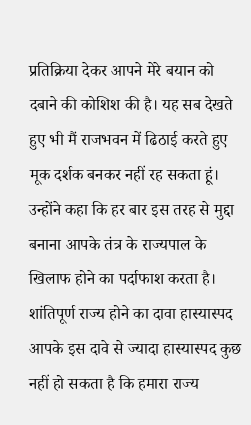प्रतिक्रिया देकर आपने मेरे बयान को दबाने की कोशिश की है। यह सब देखते हुए भी मैं राजभवन में ढिठाई करते हुए मूक दर्शक बनकर नहीं रह सकता हूं। उन्होंने कहा कि हर बार इस तरह से मुद्दा बनाना आपके तंत्र के राज्यपाल के खिलाफ होने का पर्दाफाश करता है।
शांतिपूर्ण राज्य होने का दावा हास्यास्पद
आपके इस दावे से ज्यादा हास्यास्पद कुछ नहीं हो सकता है कि हमारा राज्य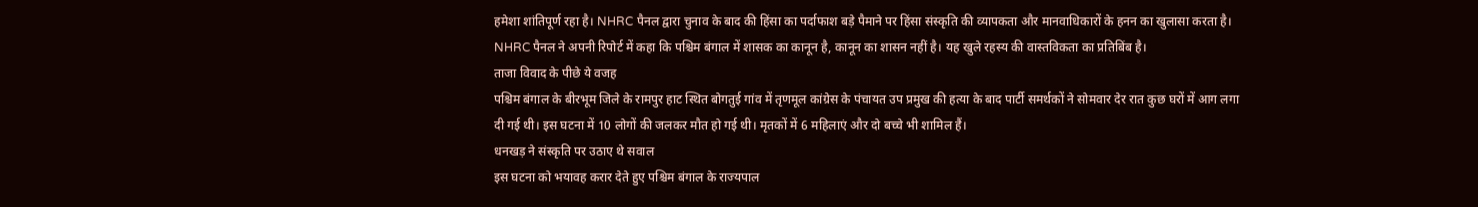हमेशा शांतिपूर्ण रहा है। NHRC पैनल द्वारा चुनाव के बाद की हिंसा का पर्दाफाश बड़े पैमाने पर हिंसा संस्कृति की व्यापकता और मानवाधिकारों के हनन का खुलासा करता है। NHRC पैनल ने अपनी रिपोर्ट में कहा कि पश्चिम बंगाल में शासक का कानून है, कानून का शासन नहीं है। यह खुले रहस्य की वास्तविकता का प्रतिबिंब है।
ताजा विवाद के पीछे ये वजह
पश्चिम बंगाल के बीरभूम जिले के रामपुर हाट स्थित बोगतुई गांव में तृणमूल कांग्रेस के पंचायत उप प्रमुख की हत्या के बाद पार्टी समर्थकों ने सोमवार देर रात कुछ घरों में आग लगा दी गई थी। इस घटना में 10 लोगों की जलकर मौत हो गई थी। मृतकों में 6 महिलाएं और दो बच्चे भी शामिल हैं।
धनखड़ ने संस्कृति पर उठाए थे सवाल
इस घटना को भयावह करार देते हुए पश्चिम बंगाल के राज्यपाल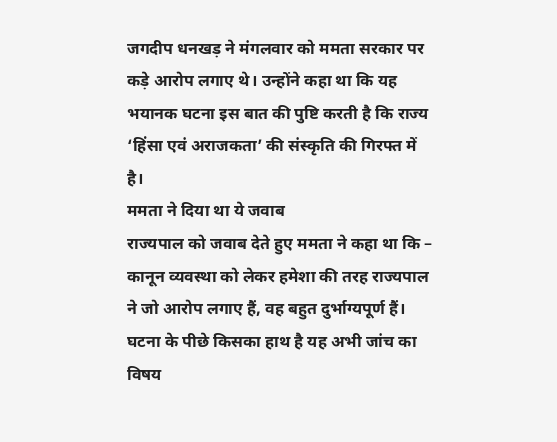जगदीप धनखड़ ने मंगलवार को ममता सरकार पर कड़े आरोप लगाए थे। उन्होंने कहा था कि यह भयानक घटना इस बात की पुष्टि करती है कि राज्य ‘हिंसा एवं अराजकता’ की संस्कृति की गिरफ्त में है।
ममता ने दिया था ये जवाब
राज्यपाल को जवाब देते हुए ममता ने कहा था कि – कानून व्यवस्था को लेकर हमेशा की तरह राज्यपाल ने जो आरोप लगाए हैं, वह बहुत दुर्भाग्यपूर्ण हैं। घटना के पीछे किसका हाथ है यह अभी जांच का विषय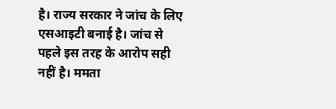है। राज्य सरकार ने जांच के लिए एसआइटी बनाई है। जांच से पहले इस तरह के आरोप सही नहीं है। ममता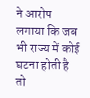ने आरोप लगाया कि जब भी राज्य में कोई घटना होती है तो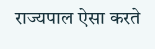राज्यपाल ऐसा करते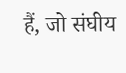हैं, जो संघीय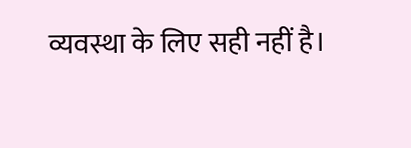व्यवस्था के लिए सही नहीं है।